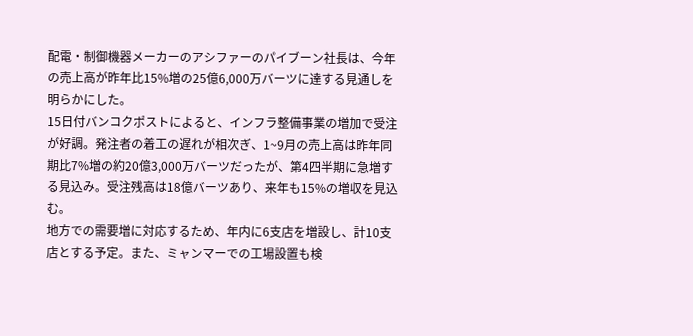配電・制御機器メーカーのアシファーのパイブーン社長は、今年の売上高が昨年比15%増の25億6,000万バーツに達する見通しを明らかにした。
15日付バンコクポストによると、インフラ整備事業の増加で受注が好調。発注者の着工の遅れが相次ぎ、1~9月の売上高は昨年同期比7%増の約20億3,000万バーツだったが、第4四半期に急増する見込み。受注残高は18億バーツあり、来年も15%の増収を見込む。
地方での需要増に対応するため、年内に6支店を増設し、計10支店とする予定。また、ミャンマーでの工場設置も検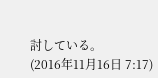討している。
(2016年11月16日 7:17)